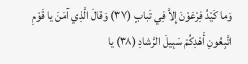وَما كَيْدُ فِرْعَوْنَ إِلاَّ فِي تَبابٍ (٣٧) وَقالَ الَّذِي آمَنَ يا قَوْمِ اتَّبِعُونِ أَهْدِكُمْ سَبِيلَ الرَّشادِ (٣٨) يا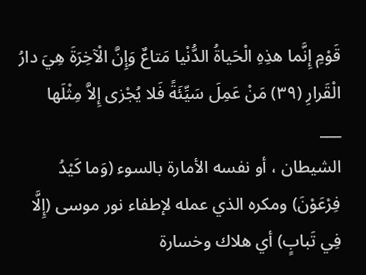قَوْمِ إِنَّما هذِهِ الْحَياةُ الدُّنْيا مَتاعٌ وَإِنَّ الْآخِرَةَ هِيَ دارُ الْقَرارِ (٣٩) مَنْ عَمِلَ سَيِّئَةً فَلا يُجْزى إِلاَّ مِثْلَها
___
الشيطان ، أو نفسه الأمارة بالسوء (وَما كَيْدُ فِرْعَوْنَ) ومكره الذي عمله لإطفاء نور موسى (إِلَّا فِي تَبابٍ) أي هلاك وخسارة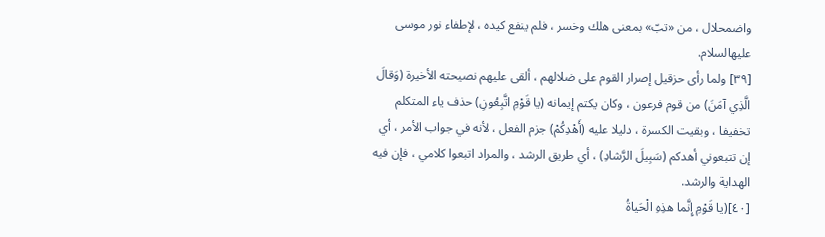واضمحلال ، من «تبّ» بمعنى هلك وخسر ، فلم ينفع كيده ، لإطفاء نور موسى عليهالسلام.
[٣٩] ولما رأى حزقيل إصرار القوم على ضلالهم ، ألقى عليهم نصيحته الأخيرة (وَقالَ الَّذِي آمَنَ) من قوم فرعون ، وكان يكتم إيمانه (يا قَوْمِ اتَّبِعُونِ) حذف ياء المتكلم تخفيفا ، وبقيت الكسرة ، دليلا عليه (أَهْدِكُمْ) جزم الفعل ، لأنه في جواب الأمر ، أي إن تتبعوني أهدكم (سَبِيلَ الرَّشادِ) ، أي طريق الرشد ، والمراد اتبعوا كلامي ، فإن فيه الهداية والرشد.
[٤٠](يا قَوْمِ إِنَّما هذِهِ الْحَياةُ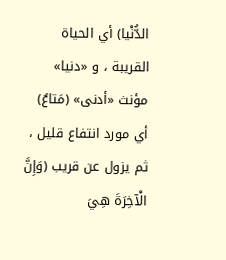الدُّنْيا) أي الحياة القريبة ، و «دنيا» مؤنث «أدنى» (مَتاعٌ) أي مورد انتفاع قليل ، ثم يزول عن قريب (وَإِنَّ الْآخِرَةَ هِيَ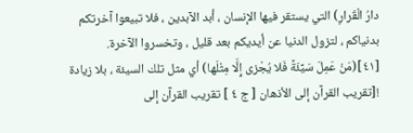دارُ الْقَرارِ) التي يستقر فيها الإنسان ، أبد الآبدين ، فلا تبيعوا آخرتكم بدنياكم ، لتزول الدنيا عن أيديكم بعد قليل ، وتخسروا الآخرة.
[٤١](مَنْ عَمِلَ سَيِّئَةً فَلا يُجْزى إِلَّا مِثْلَها) أي مثل تلك السيئة ، بلا زيادة
![تقريب القرآن إلى الأذهان [ ج ٤ ] تقريب القرآن إلى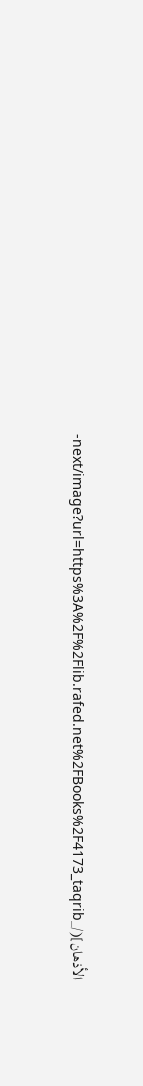الأذهان](/_next/image?url=https%3A%2F%2Flib.rafed.net%2FBooks%2F4173_taqrib-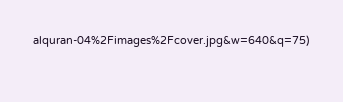alquran-04%2Fimages%2Fcover.jpg&w=640&q=75)